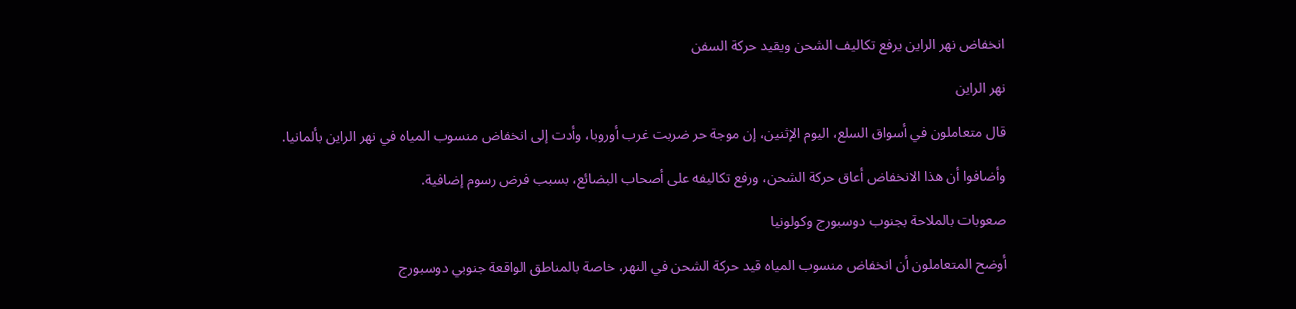انخفاض نهر الراين يرفع تكاليف الشحن ويقيد حركة السفن

نهر الراين

قال متعاملون في أسواق السلع، اليوم الإثنين، إن موجة حر ضربت غرب أوروبا، وأدت إلى انخفاض منسوب المياه في نهر الراين بألمانيا.

وأضافوا أن هذا الانخفاض أعاق حركة الشحن، ورفع تكاليفه على أصحاب البضائع، بسبب فرض رسوم إضافية.

صعوبات بالملاحة بجنوب دوسبورج وكولونيا

أوضح المتعاملون أن انخفاض منسوب المياه قيد حركة الشحن في النهر، خاصة بالمناطق الواقعة جنوبي دوسبورج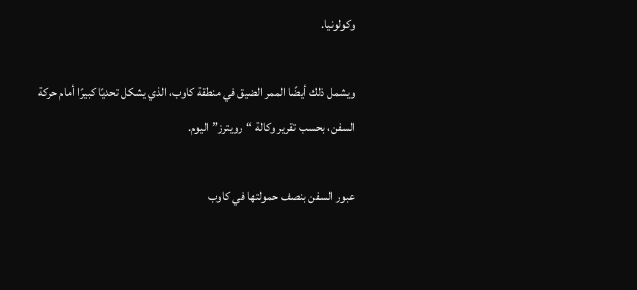وكولونيا.

ويشمل ذلك أيضًا الممر الضيق في منطقة كاوب، الذي يشكل تحديًا كبيرًا أمام حركة السفن، بحسب تقرير وكالة “رويترز” اليوم.

عبور السفن بنصف حمولتها في كاوب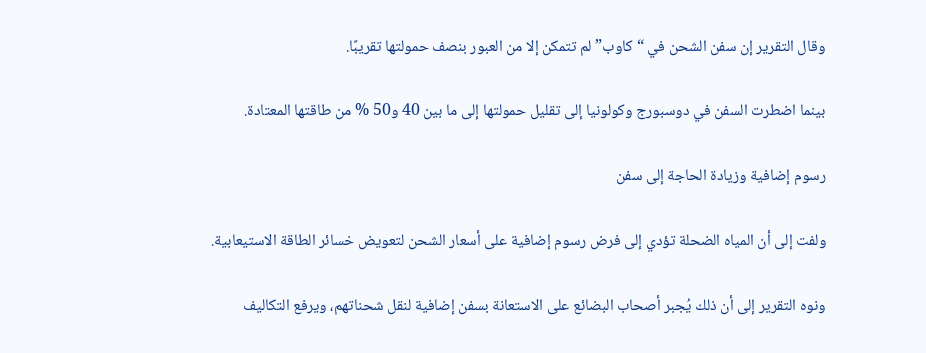وقال التقرير إن سفن الشحن في “كاوب” لم تتمكن إلا من العبور بنصف حمولتها تقريبًا.

بينما اضطرت السفن في دوسبورج وكولونيا إلى تقليل حمولتها إلى ما بين 40 و50 % من طاقتها المعتادة.

رسوم إضافية وزيادة الحاجة إلى سفن

ولفت إلى أن المياه الضحلة تؤدي إلى فرض رسوم إضافية على أسعار الشحن لتعويض خسائر الطاقة الاستيعابية.

ونوه التقرير إلى أن ذلك يُجبر أصحاب البضائع على الاستعانة بسفن إضافية لنقل شحناتهم، ويرفع التكاليف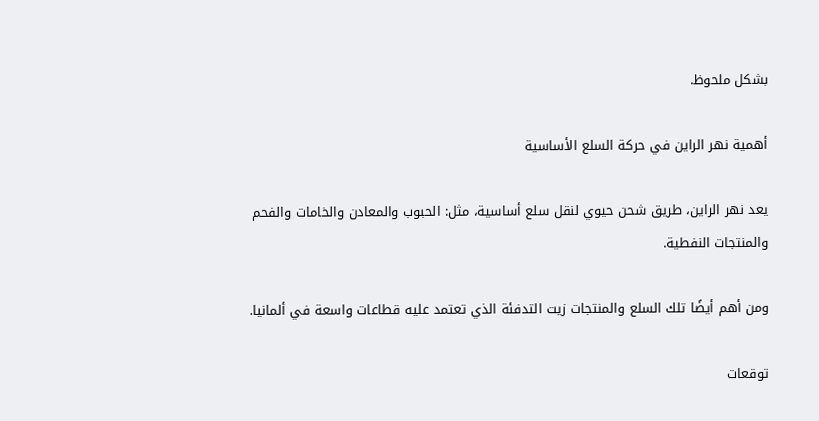بشكل ملحوظ.

أهمية نهر الراين في حركة السلع الأساسية

يعد نهر الراين، طريق شحن حيوي لنقل سلع أساسية، مثل: الحبوب والمعادن والخامات والفحم والمنتجات النفطية.

ومن أهم أيضًا تلك السلع والمنتجات زيت التدفئة الذي تعتمد عليه قطاعات واسعة في ألمانيا.

توقعات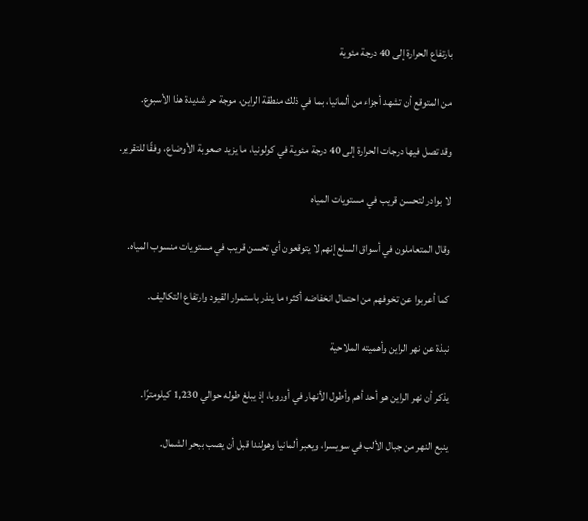بارتفاع الحرارة إلى 40 درجة مئوية

من المتوقع أن تشهد أجزاء من ألمانيا، بما في ذلك منطقة الراين، موجة حر شديدة هذا الأسبوع.

وقد تصل فيها درجات الحرارة إلى 40 درجة مئوية في كولونيا، ما يزيد صعوبة الأوضاع، وفقًا للتقرير.

لا بوادر لتحسن قريب في مستويات المياه

وقال المتعاملون في أسواق السلع إنهم لا يتوقعون أي تحسن قريب في مستويات منسوب المياه.

كما أعربوا عن تخوفهم من احتمال انخفاضه أكثر؛ ما ينذر باستمرار القيود وارتفاع التكاليف.

نبذة عن نهر الراين وأهميته الملاحية

يذكر أن نهر الراين هو أحد أهم وأطول الأنهار في أوروبا، إذ يبلغ طوله حوالي 1,230 كيلومترًا.

ينبع النهر من جبال الألب في سويسرا، ويعبر ألمانيا وهولندا قبل أن يصب ببحر الشمال.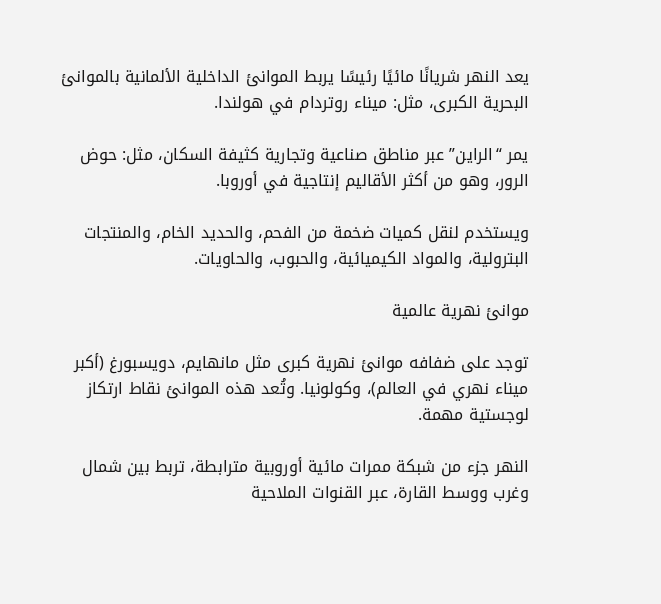يعد النهر شريانًا مائيًا رئيسًا يربط الموانئ الداخلية الألمانية بالموانئ البحرية الكبرى، مثل: ميناء روتردام في هولندا.

يمر “الراين” عبر مناطق صناعية وتجارية كثيفة السكان، مثل: حوض الرور، وهو من أكثر الأقاليم إنتاجية في أوروبا.

ويستخدم لنقل كميات ضخمة من الفحم، والحديد الخام، والمنتجات البترولية، والمواد الكيميائية، والحبوب، والحاويات.

موانئ نهرية عالمية

توجد على ضفافه موانئ نهرية كبرى مثل مانهايم، دويسبورغ (أكبر ميناء نهري في العالم)، وكولونيا. وتُعد هذه الموانئ نقاط ارتكاز لوجستية مهمة.

النهر جزء من شبكة ممرات مائية أوروبية مترابطة، تربط بين شمال وغرب ووسط القارة، عبر القنوات الملاحية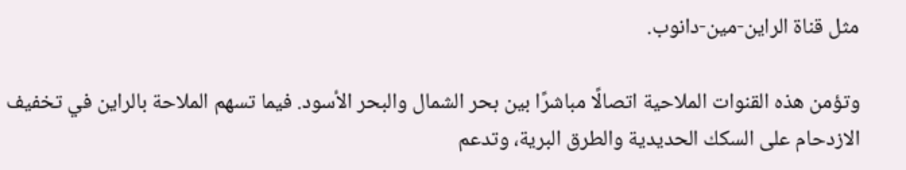مثل قناة الراين-مين-دانوب.

وتؤمن هذه القنوات الملاحية اتصالًا مباشرًا بين بحر الشمال والبحر الأسود. فيما تسهم الملاحة بالراين في تخفيف الازدحام على السكك الحديدية والطرق البرية، وتدعم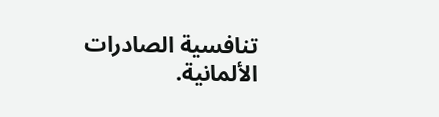تنافسية الصادرات الألمانية.